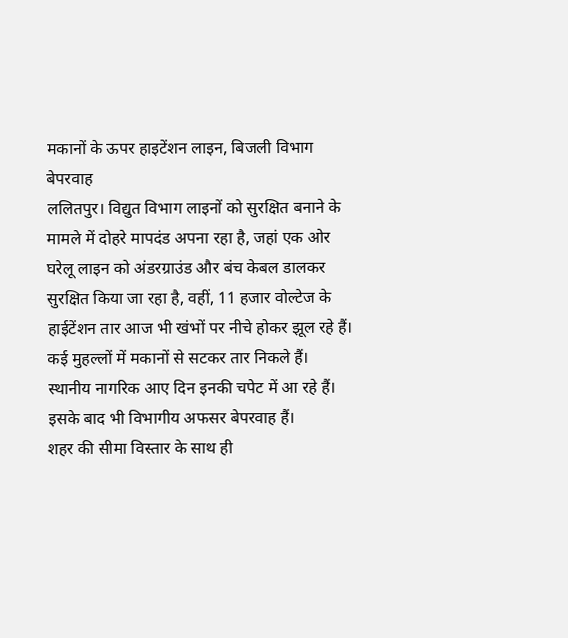मकानों के ऊपर हाइटेंशन लाइन, बिजली विभाग बेपरवाह
ललितपुर। विद्युत विभाग लाइनों को सुरक्षित बनाने के मामले में दोहरे मापदंड अपना रहा है, जहां एक ओर घरेलू लाइन को अंडरग्राउंड और बंच केबल डालकर सुरक्षित किया जा रहा है, वहीं, 11 हजार वोल्टेज के हाईटेंशन तार आज भी खंभों पर नीचे होकर झूल रहे हैं। कई मुहल्लों में मकानों से सटकर तार निकले हैं। स्थानीय नागरिक आए दिन इनकी चपेट में आ रहे हैं। इसके बाद भी विभागीय अफसर बेपरवाह हैं।
शहर की सीमा विस्तार के साथ ही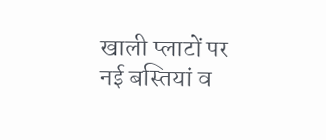खाली प्लाटों पर नई बस्तियां व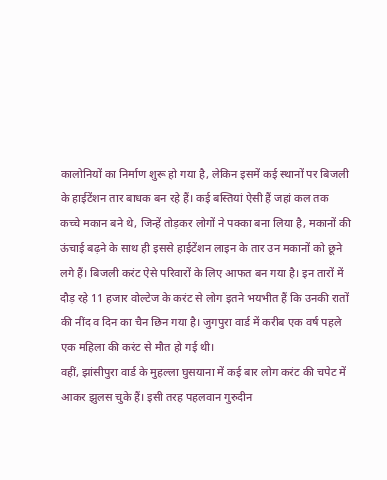कालोनियों का निर्माण शुरू हो गया है, लेकिन इसमें कई स्थानों पर बिजली के हाईटेंशन तार बाधक बन रहे हैं। कई बस्तियां ऐसी हैं जहां कल तक कच्चे मकान बने थे, जिन्हें तोड़कर लोगों ने पक्का बना लिया है, मकानों की ऊंचाई बढ़ने के साथ ही इससे हाईटेंशन लाइन के तार उन मकानों को छूने लगे हैं। बिजली करंट ऐसे परिवारों के लिए आफत बन गया है। इन तारों में दौड़ रहे 11 हजार वोल्टेज के करंट से लोग इतने भयभीत हैं कि उनकी रातों की नींद व दिन का चैन छिन गया है। जुगपुरा वार्ड में करीब एक वर्ष पहले एक महिला की करंट से मौत हो गई थी।
वहीं, झांसीपुरा वार्ड के मुहल्ला घुसयाना में कई बार लोग करंट की चपेट में आकर झुलस चुके हैं। इसी तरह पहलवान गुरुदीन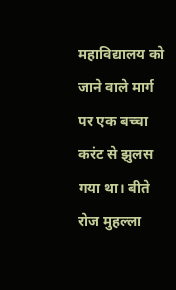महाविद्यालय को जाने वाले मार्ग पर एक बच्चा करंट से झुलस गया था। बीते रोज मुहल्ला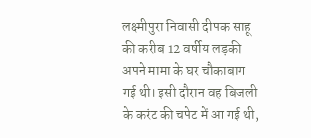लक्ष्मीपुरा निवासी दीपक साहू की करीब 12 वर्षीय लड़की अपने मामा के घर चौकाबाग गई थी। इसी दौरान वह बिजली के करंट की चपेट में आ गई थी,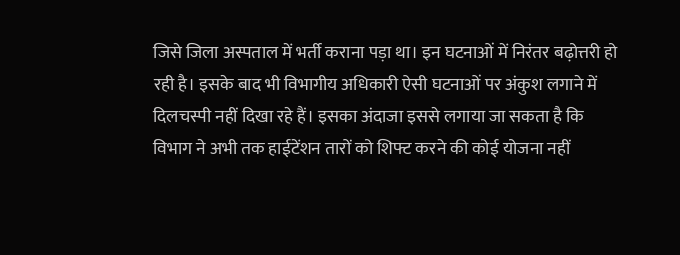जिसे जिला अस्पताल में भर्ती कराना पड़ा था। इन घटनाओं में निरंतर बढ़ोत्तरी हो रही है। इसके बाद भी विभागीय अधिकारी ऐसी घटनाओं पर अंकुश लगाने में दिलचस्पी नहीं दिखा रहे हैं। इसका अंदाजा इससे लगाया जा सकता है कि विभाग ने अभी तक हाईटेंशन तारों को शिफ्ट करने की कोई योजना नहीं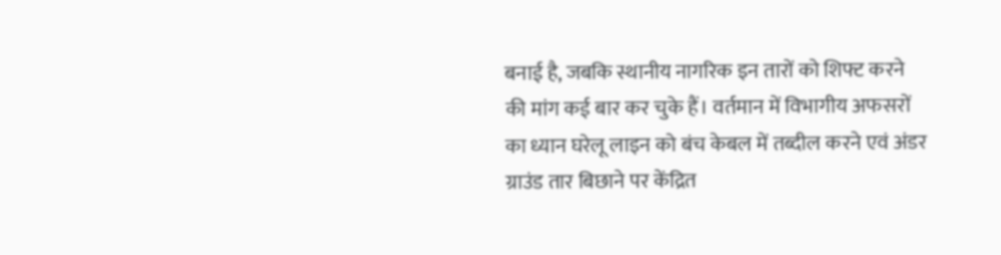बनाई है, जबकि स्थानीय नागरिक इन तारों को शिफ्ट करने की मांग कई बार कर चुके हैं। वर्तमान में विभागीय अफसरों का ध्यान घरेलू लाइन को बंच केबल में तब्दील करने एवं अंडर ग्राउंड तार बिछाने पर केंद्रित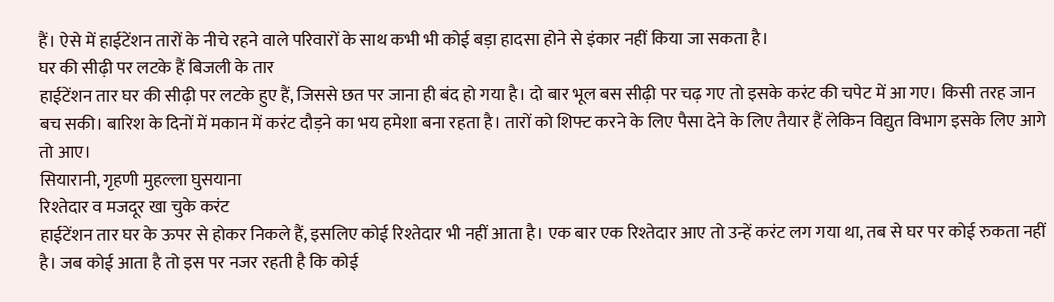हैं। ऐसे में हाईटेंशन तारों के नीचे रहने वाले परिवारों के साथ कभी भी कोई बड़ा हादसा होने से इंकार नहीं किया जा सकता है।
घर की सीढ़ी पर लटके हैं बिजली के तार
हाईटेंशन तार घर की सीढ़ी पर लटके हुए हैं, जिससे छत पर जाना ही बंद हो गया है। दो बार भूल बस सीढ़ी पर चढ़ गए तो इसके करंट की चपेट में आ गए। किसी तरह जान बच सकी। बारिश के दिनों में मकान में करंट दौड़ने का भय हमेशा बना रहता है। तारों को शिफ्ट करने के लिए पैसा देने के लिए तैयार हैं लेकिन विद्युत विभाग इसके लिए आगे तो आए।
सियारानी, गृहणी मुहल्ला घुसयाना
रिश्तेदार व मजदूर खा चुके करंट
हाईटेंशन तार घर के ऊपर से होकर निकले हैं, इसलिए कोई रिश्तेदार भी नहीं आता है। एक बार एक रिश्तेदार आए तो उन्हें करंट लग गया था, तब से घर पर कोई रुकता नहीं है। जब कोई आता है तो इस पर नजर रहती है कि कोई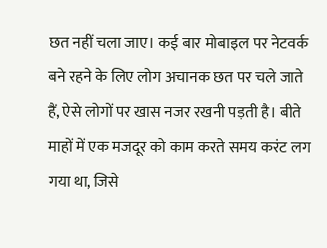छत नहीं चला जाए। कई बार मोबाइल पर नेटवर्क बने रहने के लिए लोग अचानक छत पर चले जाते हैं, ऐसे लोगों पर खास नजर रखनी पड़ती है। बीते माहों में एक मजदूर को काम करते समय करंट लग गया था, जिसे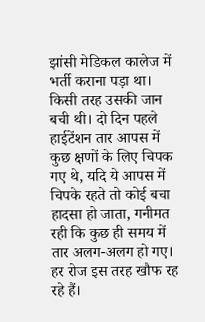झांसी मेडिकल कालेज में भर्ती कराना पड़ा था। किसी तरह उसकी जान बची थी। दो दिन पहले हाईटेंशन तार आपस में कुछ क्षणों के लिए चिपक गए थे, यदि ये आपस में चिपके रहते तो कोई बचा हादसा हो जाता, गनीमत रही कि कुछ ही समय में तार अलग-अलग हो गए। हर रोज इस तरह खौफ रह रहे हैं।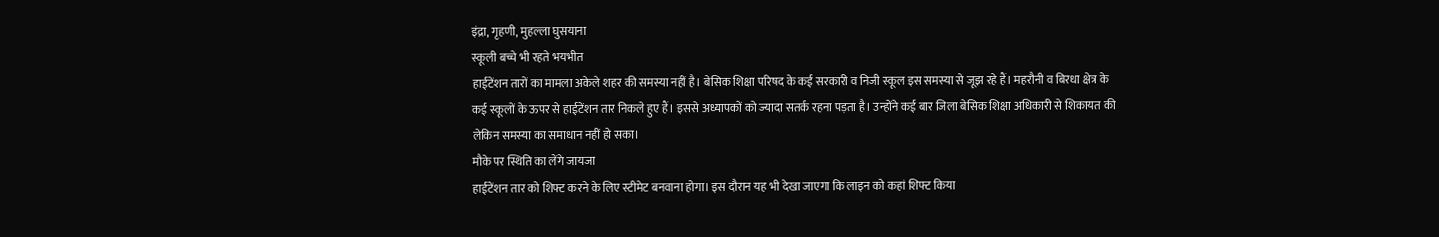इंद्रा, गृहणी, मुहल्ला घुसयाना
स्कूली बच्चे भी रहते भयभीत
हाईटेंशन तारों का मामला अकेले शहर की समस्या नहीं है। बेसिक शिक्षा परिषद के कई सरकारी व निजी स्कूल इस समस्या से जूझ रहे हैं। महरौनी व बिरधा क्षेत्र के कई स्कूलों के ऊपर से हाईटेंशन तार निकले हुए हैं। इससे अध्यापकों को ज्यादा सतर्क रहना पड़ता है। उन्होंने कई बार जिला बेसिक शिक्षा अधिकारी से शिकायत की लेकिन समस्या का समाधान नहीं हो सका।
मौके पर स्थिति का लेंगे जायजा
हाईटेंशन तार को शिफ्ट करने के लिए स्टीमेट बनवाना होगा। इस दौरान यह भी देखा जाएगा कि लाइन को कहां शिफ्ट किया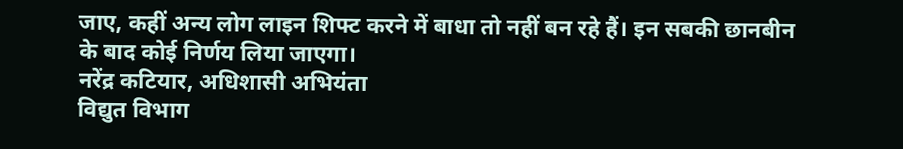जाए, कहीं अन्य लोग लाइन शिफ्ट करने में बाधा तो नहीं बन रहे हैं। इन सबकी छानबीन के बाद कोई निर्णय लिया जाएगा।
नरेंद्र कटियार, अधिशासी अभियंता
विद्युत विभाग